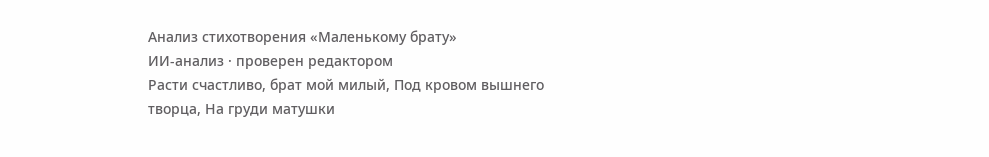Анализ стихотворения «Маленькому брату»
ИИ-анализ · проверен редактором
Расти счастливо, брат мой милый, Под кровом вышнего творца, На груди матушки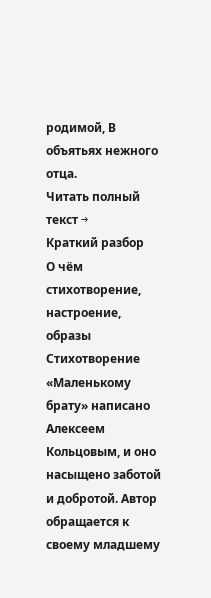родимой, В объятьях нежного отца.
Читать полный текст →
Краткий разбор
О чём стихотворение, настроение, образы
Стихотворение «Маленькому брату» написано Алексеем Кольцовым, и оно насыщено заботой и добротой. Автор обращается к своему младшему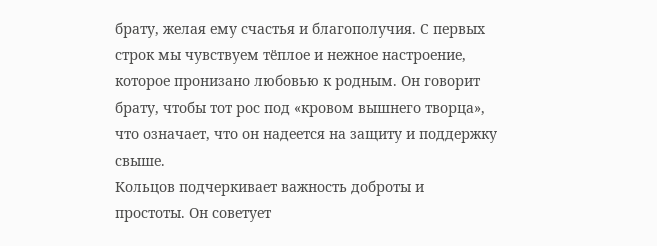брату, желая ему счастья и благополучия. С первых строк мы чувствуем тёплое и нежное настроение, которое пронизано любовью к родным. Он говорит брату, чтобы тот рос под «кровом вышнего творца», что означает, что он надеется на защиту и поддержку свыше.
Кольцов подчеркивает важность доброты и простоты. Он советует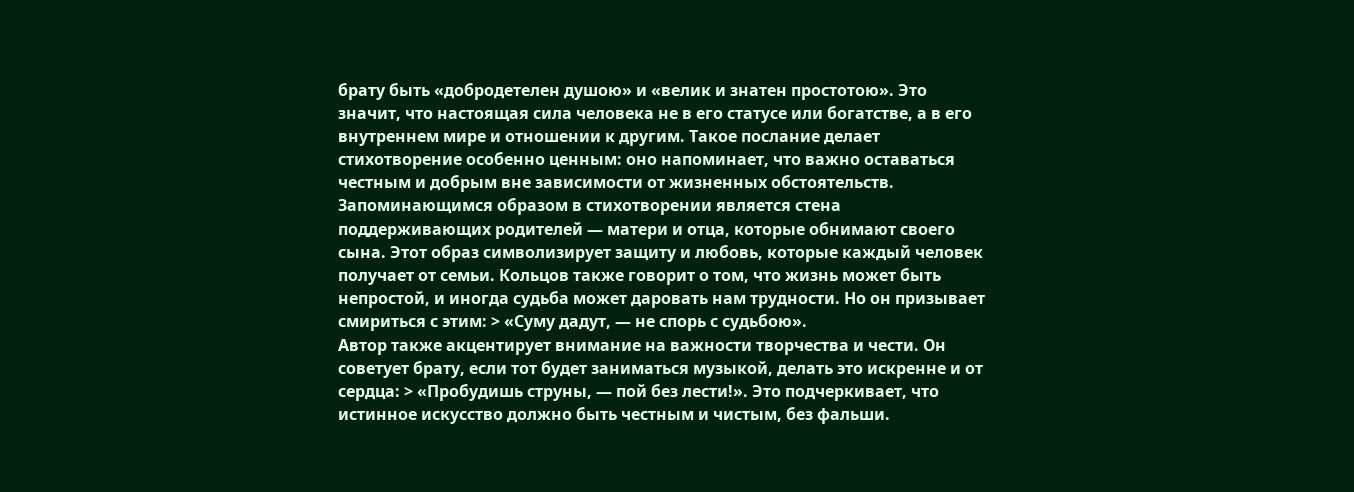брату быть «добродетелен душою» и «велик и знатен простотою». Это значит, что настоящая сила человека не в его статусе или богатстве, а в его внутреннем мире и отношении к другим. Такое послание делает стихотворение особенно ценным: оно напоминает, что важно оставаться честным и добрым вне зависимости от жизненных обстоятельств.
Запоминающимся образом в стихотворении является стена поддерживающих родителей — матери и отца, которые обнимают своего сына. Этот образ символизирует защиту и любовь, которые каждый человек получает от семьи. Кольцов также говорит о том, что жизнь может быть непростой, и иногда судьба может даровать нам трудности. Но он призывает смириться с этим: > «Суму дадут, — не спорь с судьбою».
Автор также акцентирует внимание на важности творчества и чести. Он советует брату, если тот будет заниматься музыкой, делать это искренне и от сердца: > «Пробудишь струны, — пой без лести!». Это подчеркивает, что истинное искусство должно быть честным и чистым, без фальши.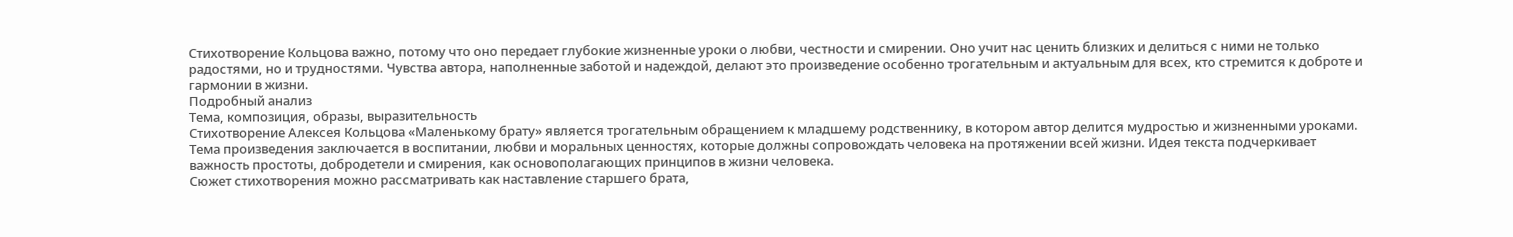Стихотворение Кольцова важно, потому что оно передает глубокие жизненные уроки о любви, честности и смирении. Оно учит нас ценить близких и делиться с ними не только радостями, но и трудностями. Чувства автора, наполненные заботой и надеждой, делают это произведение особенно трогательным и актуальным для всех, кто стремится к доброте и гармонии в жизни.
Подробный анализ
Тема, композиция, образы, выразительность
Стихотворение Алексея Кольцова «Маленькому брату» является трогательным обращением к младшему родственнику, в котором автор делится мудростью и жизненными уроками. Тема произведения заключается в воспитании, любви и моральных ценностях, которые должны сопровождать человека на протяжении всей жизни. Идея текста подчеркивает важность простоты, добродетели и смирения, как основополагающих принципов в жизни человека.
Сюжет стихотворения можно рассматривать как наставление старшего брата,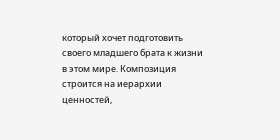который хочет подготовить своего младшего брата к жизни в этом мире. Композиция строится на иерархии ценностей,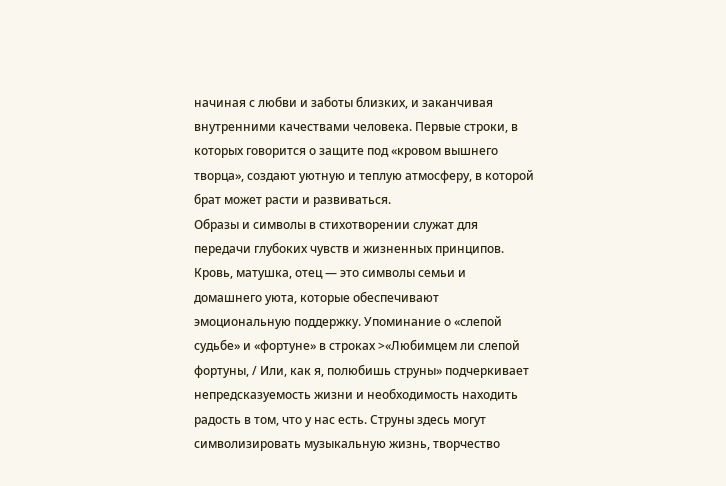начиная с любви и заботы близких, и заканчивая внутренними качествами человека. Первые строки, в которых говорится о защите под «кровом вышнего творца», создают уютную и теплую атмосферу, в которой брат может расти и развиваться.
Образы и символы в стихотворении служат для передачи глубоких чувств и жизненных принципов. Кровь, матушка, отец — это символы семьи и домашнего уюта, которые обеспечивают эмоциональную поддержку. Упоминание о «слепой судьбе» и «фортуне» в строках >«Любимцем ли слепой фортуны, / Или, как я, полюбишь струны» подчеркивает непредсказуемость жизни и необходимость находить радость в том, что у нас есть. Струны здесь могут символизировать музыкальную жизнь, творчество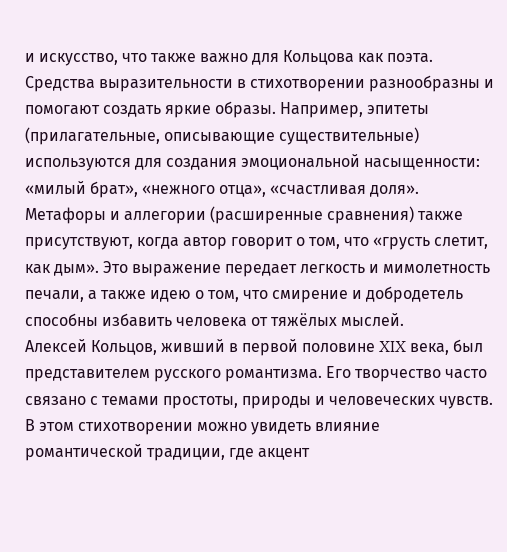и искусство, что также важно для Кольцова как поэта.
Средства выразительности в стихотворении разнообразны и помогают создать яркие образы. Например, эпитеты (прилагательные, описывающие существительные) используются для создания эмоциональной насыщенности: «милый брат», «нежного отца», «счастливая доля». Метафоры и аллегории (расширенные сравнения) также присутствуют, когда автор говорит о том, что «грусть слетит, как дым». Это выражение передает легкость и мимолетность печали, а также идею о том, что смирение и добродетель способны избавить человека от тяжёлых мыслей.
Алексей Кольцов, живший в первой половине XIX века, был представителем русского романтизма. Его творчество часто связано с темами простоты, природы и человеческих чувств. В этом стихотворении можно увидеть влияние романтической традиции, где акцент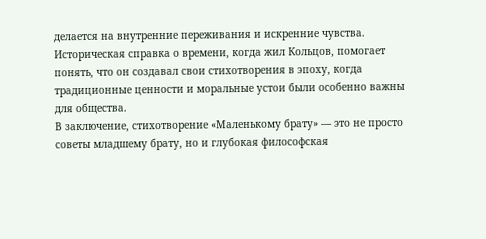делается на внутренние переживания и искренние чувства. Историческая справка о времени, когда жил Кольцов, помогает понять, что он создавал свои стихотворения в эпоху, когда традиционные ценности и моральные устои были особенно важны для общества.
В заключение, стихотворение «Маленькому брату» — это не просто советы младшему брату, но и глубокая философская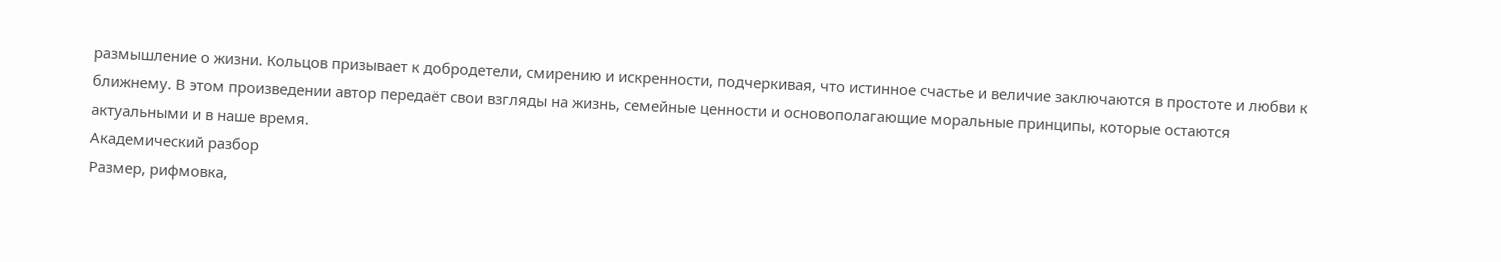размышление о жизни. Кольцов призывает к добродетели, смирению и искренности, подчеркивая, что истинное счастье и величие заключаются в простоте и любви к ближнему. В этом произведении автор передаёт свои взгляды на жизнь, семейные ценности и основополагающие моральные принципы, которые остаются актуальными и в наше время.
Академический разбор
Размер, рифмовка,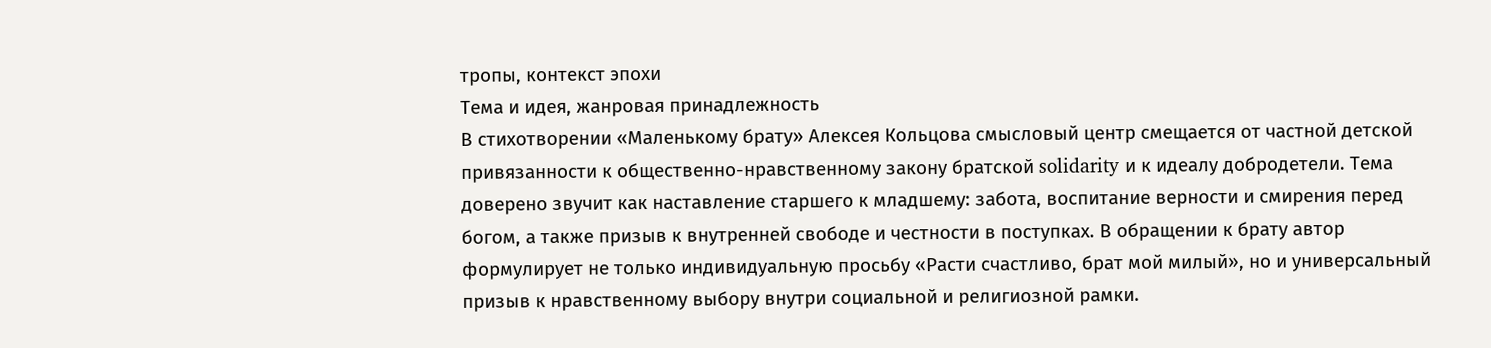тропы, контекст эпохи
Тема и идея, жанровая принадлежность
В стихотворении «Маленькому брату» Алексея Кольцова смысловый центр смещается от частной детской привязанности к общественно-нравственному закону братской solidarity и к идеалу добродетели. Тема доверено звучит как наставление старшего к младшему: забота, воспитание верности и смирения перед богом, а также призыв к внутренней свободе и честности в поступках. В обращении к брату автор формулирует не только индивидуальную просьбу «Расти счастливо, брат мой милый», но и универсальный призыв к нравственному выбору внутри социальной и религиозной рамки.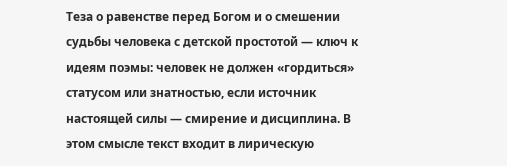Теза о равенстве перед Богом и о смешении судьбы человека с детской простотой — ключ к идеям поэмы: человек не должен «гордиться» статусом или знатностью, если источник настоящей силы — смирение и дисциплина. В этом смысле текст входит в лирическую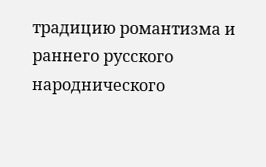традицию романтизма и раннего русского народнического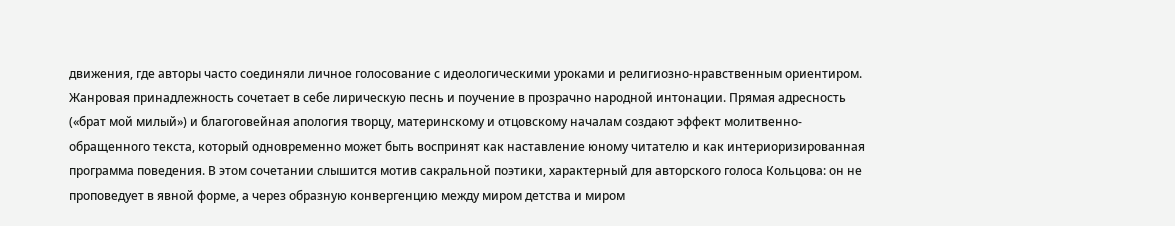движения, где авторы часто соединяли личное голосование с идеологическими уроками и религиозно-нравственным ориентиром.
Жанровая принадлежность сочетает в себе лирическую песнь и поучение в прозрачно народной интонации. Прямая адресность («брат мой милый») и благоговейная апология творцу, материнскому и отцовскому началам создают эффект молитвенно-обращенного текста, который одновременно может быть воспринят как наставление юному читателю и как интериоризированная программа поведения. В этом сочетании слышится мотив сакральной поэтики, характерный для авторского голоса Кольцова: он не проповедует в явной форме, а через образную конвергенцию между миром детства и миром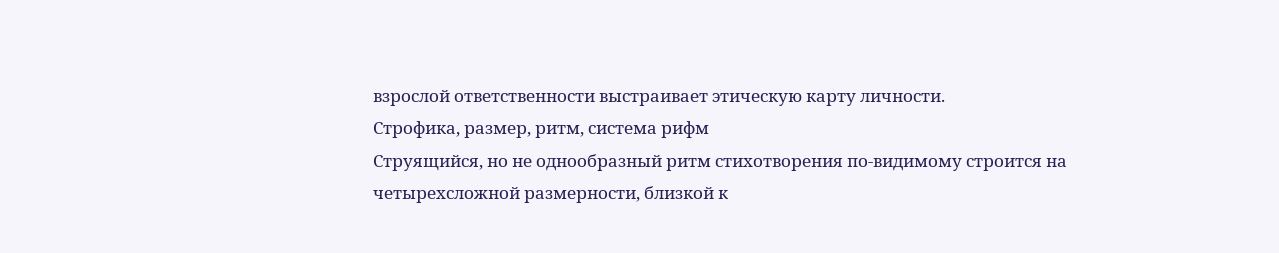взрослой ответственности выстраивает этическую карту личности.
Строфика, размер, ритм, система рифм
Струящийся, но не однообразный ритм стихотворения по-видимому строится на четырехсложной размерности, близкой к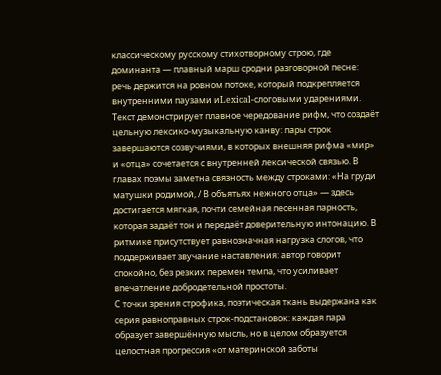классическому русскому стихотворному строю, где доминанта — плавный марш сродни разговорной песне: речь держится на ровном потоке, который подкрепляется внутренними паузами иLexical-слоговыми ударениями. Текст демонстрирует плавное чередование рифм, что создаёт цельную лексико-музыкальную канву: пары строк завершаются созвучиями, в которых внешняя рифма «мир» и «отца» сочетается с внутренней лексической связью. В главах поэмы заметна связность между строками: «На груди матушки родимой, / В объятьях нежного отца» — здесь достигается мягкая, почти семейная песенная парность, которая задаёт тон и передаёт доверительную интонацию. В ритмике присутствует равнозначная нагрузка слогов, что поддерживает звучание наставления: автор говорит спокойно, без резких перемен темпа, что усиливает впечатление добродетельной простоты.
С точки зрения строфика, поэтическая ткань выдержана как серия равноправных строк-подстановок: каждая пара образует завершённую мысль, но в целом образуется целостная прогрессия «от материнской заботы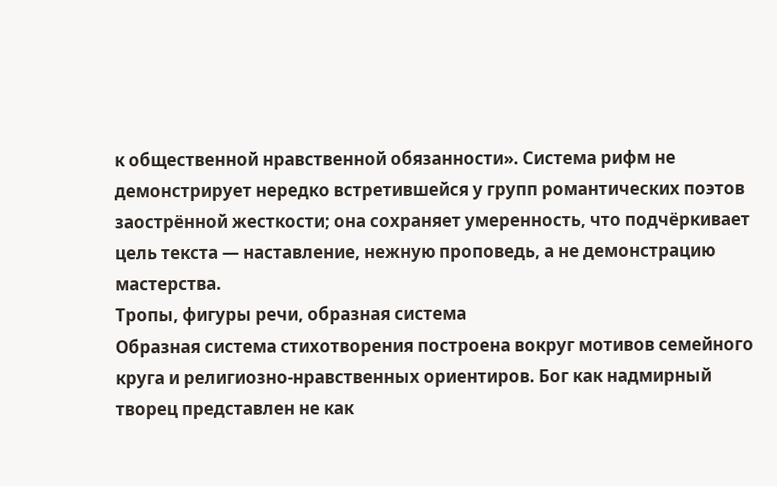к общественной нравственной обязанности». Система рифм не демонстрирует нередко встретившейся у групп романтических поэтов заострённой жесткости; она сохраняет умеренность, что подчёркивает цель текста — наставление, нежную проповедь, а не демонстрацию мастерства.
Тропы, фигуры речи, образная система
Образная система стихотворения построена вокруг мотивов семейного круга и религиозно-нравственных ориентиров. Бог как надмирный творец представлен не как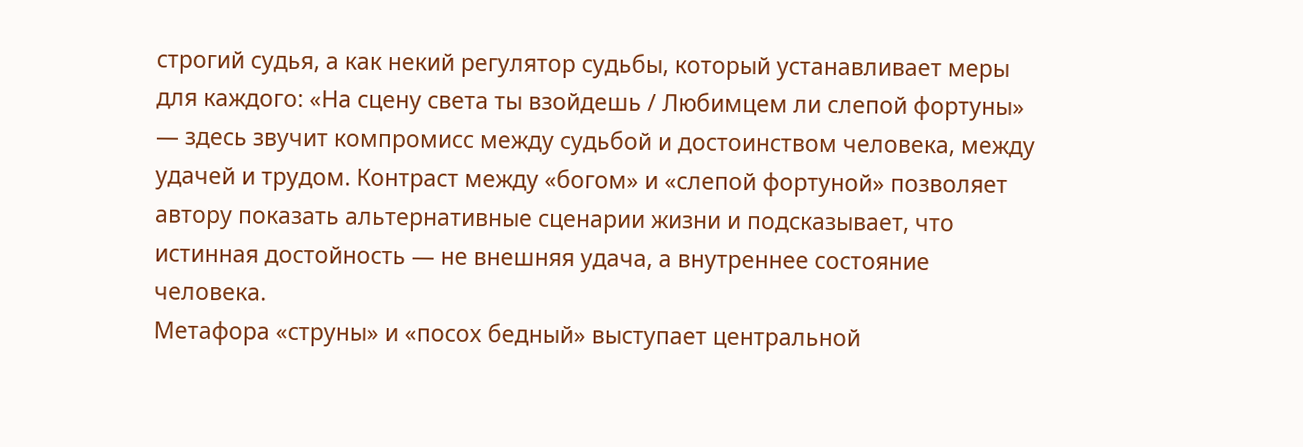строгий судья, а как некий регулятор судьбы, который устанавливает меры для каждого: «На сцену света ты взойдешь / Любимцем ли слепой фортуны» — здесь звучит компромисс между судьбой и достоинством человека, между удачей и трудом. Контраст между «богом» и «слепой фортуной» позволяет автору показать альтернативные сценарии жизни и подсказывает, что истинная достойность — не внешняя удача, а внутреннее состояние человека.
Метафора «струны» и «посох бедный» выступает центральной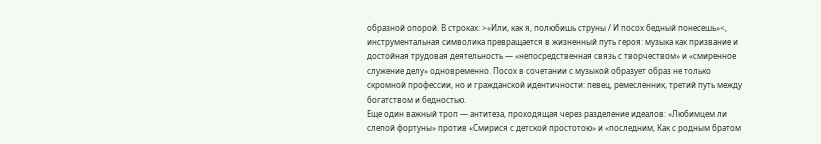образной опорой. В строках: >«Или, как я, полюбишь струны / И посох бедный понесешь»<, инструментальная символика превращается в жизненный путь героя: музыка как призвание и достойная трудовая деятельность — «непосредственная связь с творчеством» и «смиренное служение делу» одновременно. Посох в сочетании с музыкой образует образ не только скромной профессии, но и гражданской идентичности: певец, ремесленник, третий путь между богатством и бедностью.
Еще один важный троп — антитеза, проходящая через разделение идеалов: «Любимцем ли слепой фортуны» против «Смирися с детской простотою» и «последним, Как с родным братом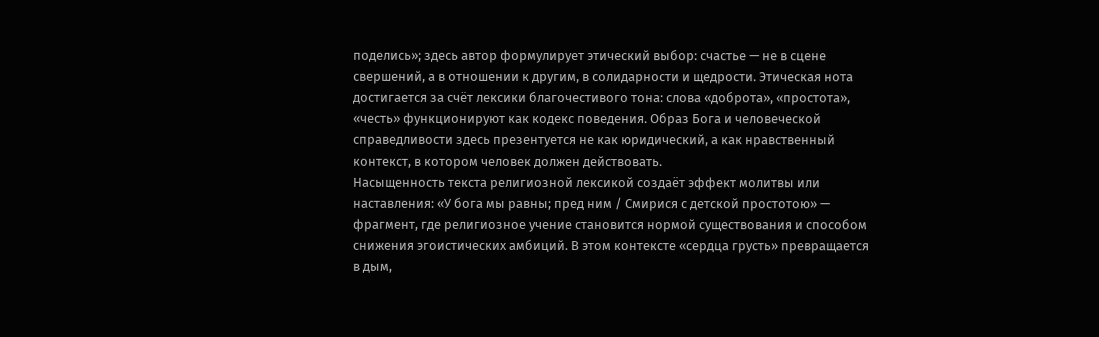поделись»; здесь автор формулирует этический выбор: счастье — не в сцене свершений, а в отношении к другим, в солидарности и щедрости. Этическая нота достигается за счёт лексики благочестивого тона: слова «доброта», «простота», «честь» функционируют как кодекс поведения. Образ Бога и человеческой справедливости здесь презентуется не как юридический, а как нравственный контекст, в котором человек должен действовать.
Насыщенность текста религиозной лексикой создаёт эффект молитвы или наставления: «У бога мы равны; пред ним / Смирися с детской простотою» — фрагмент, где религиозное учение становится нормой существования и способом снижения эгоистических амбиций. В этом контексте «сердца грусть» превращается в дым,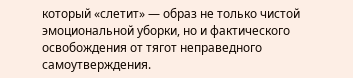который «слетит» — образ не только чистой эмоциональной уборки, но и фактического освобождения от тягот неправедного самоутверждения.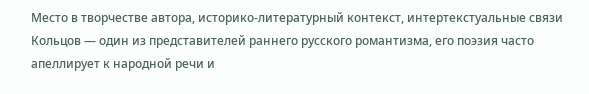Место в творчестве автора, историко-литературный контекст, интертекстуальные связи
Кольцов — один из представителей раннего русского романтизма, его поэзия часто апеллирует к народной речи и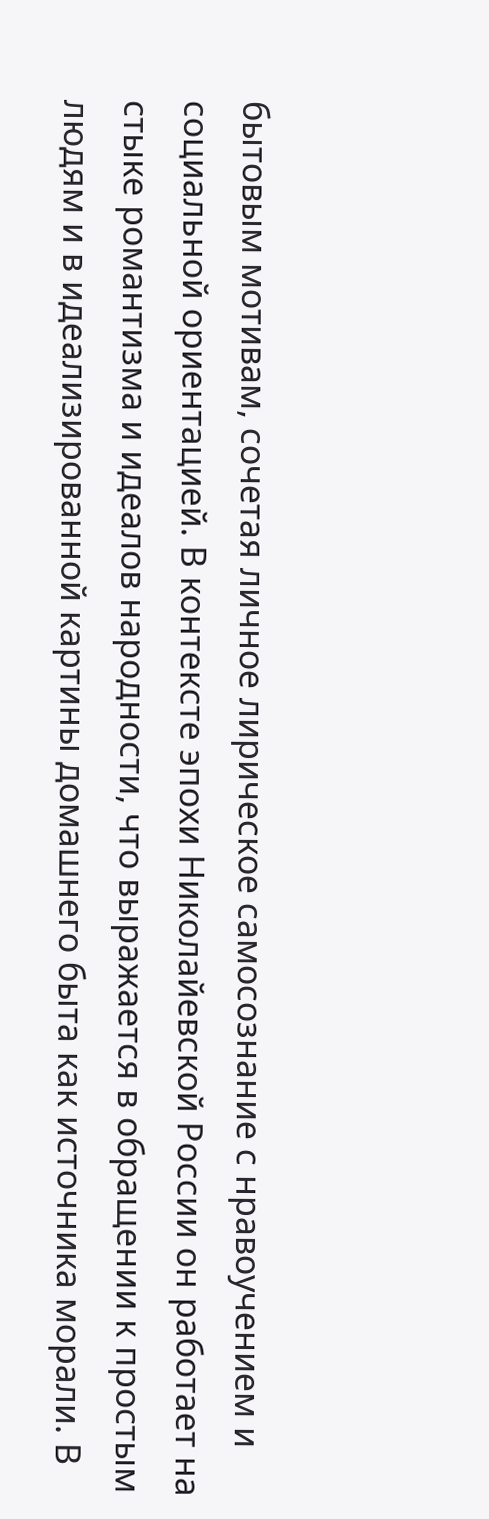бытовым мотивам, сочетая личное лирическое самосознание с нравоучением и социальной ориентацией. В контексте эпохи Николайевской России он работает на стыке романтизма и идеалов народности, что выражается в обращении к простым людям и в идеализированной картины домашнего быта как источника морали. В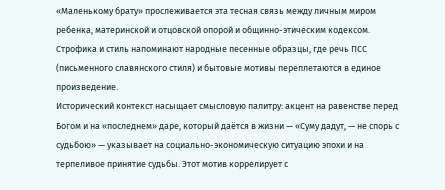«Маленькому брату» прослеживается эта тесная связь между личным миром ребенка, материнской и отцовской опорой и общинно-этическим кодексом. Строфика и стиль напоминают народные песенные образцы, где речь ПСС (письменного славянского стиля) и бытовые мотивы переплетаются в единое произведение.
Исторический контекст насыщает смысловую палитру: акцент на равенстве перед Богом и на «последнем» даре, который даётся в жизни — «Суму дадут, — не спорь с судьбою» — указывает на социально-экономическую ситуацию эпохи и на терпеливое принятие судьбы. Этот мотив коррелирует с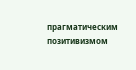прагматическим позитивизмом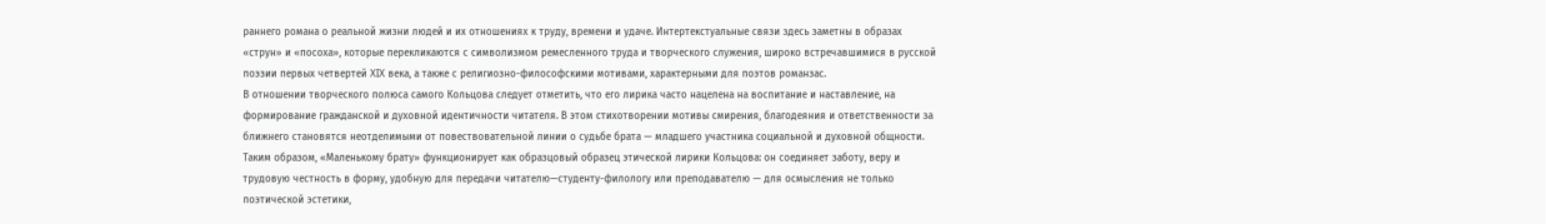раннего романа о реальной жизни людей и их отношениях к труду, времени и удаче. Интертекстуальные связи здесь заметны в образах «струн» и «посоха», которые перекликаются с символизмом ремесленного труда и творческого служения, широко встречавшимися в русской поэзии первых четвертей XIX века, а также с религиозно-философскими мотивами, характерными для поэтов романзас.
В отношении творческого полюса самого Кольцова следует отметить, что его лирика часто нацелена на воспитание и наставление, на формирование гражданской и духовной идентичности читателя. В этом стихотворении мотивы смирения, благодеяния и ответственности за ближнего становятся неотделимыми от повествовательной линии о судьбе брата — младшего участника социальной и духовной общности. Таким образом, «Маленькому брату» функционирует как образцовый образец этической лирики Кольцова: он соединяет заботу, веру и трудовую честность в форму, удобную для передачи читателю—студенту-филологу или преподавателю — для осмысления не только поэтической эстетики,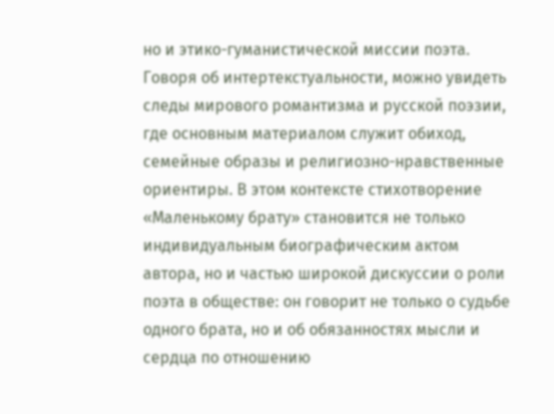но и этико-гуманистической миссии поэта.
Говоря об интертекстуальности, можно увидеть следы мирового романтизма и русской поэзии, где основным материалом служит обиход, семейные образы и религиозно-нравственные ориентиры. В этом контексте стихотворение «Маленькому брату» становится не только индивидуальным биографическим актом автора, но и частью широкой дискуссии о роли поэта в обществе: он говорит не только о судьбе одного брата, но и об обязанностях мысли и сердца по отношению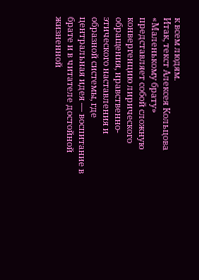к всем людям.
Итак, текст Алексея Кольцова «Маленькому брату» представляет собой сложную конвергенцию лирического обращения, нравственно-этического наставления и образной системы, где центральная идея — воспитание в брате и в читателе достойной жизненной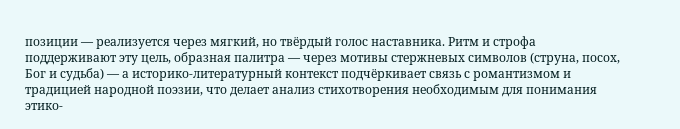позиции — реализуется через мягкий, но твёрдый голос наставника. Ритм и строфа поддерживают эту цель, образная палитра — через мотивы стержневых символов (струна, посох, Бог и судьба) — а историко-литературный контекст подчёркивает связь с романтизмом и традицией народной поэзии, что делает анализ стихотворения необходимым для понимания этико-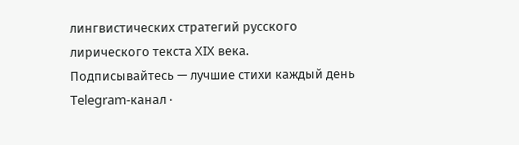лингвистических стратегий русского лирического текста XIX века.
Подписывайтесь — лучшие стихи каждый день
Telegram-канал ·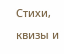Стихи, квизы и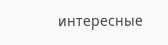интересные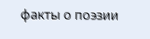факты о поэзии